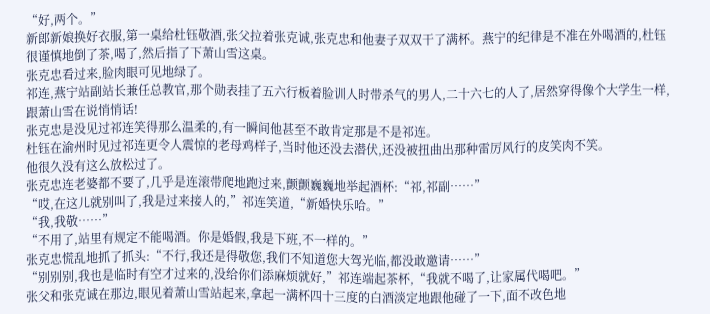“好,两个。”
新郎新娘换好衣服,第一桌给杜钰敬酒,张父拉着张克诚,张克忠和他妻子双双干了满杯。燕宁的纪律是不准在外喝酒的,杜钰很谨慎地倒了茶,喝了,然后指了下萧山雪这桌。
张克忠看过来,脸肉眼可见地绿了。
祁连,燕宁站副站长兼任总教官,那个勋表挂了五六行板着脸训人时带杀气的男人,二十六七的人了,居然穿得像个大学生一样,跟萧山雪在说悄悄话!
张克忠是没见过祁连笑得那么温柔的,有一瞬间他甚至不敢肯定那是不是祁连。
杜钰在渝州时见过祁连更令人震惊的老母鸡样子,当时他还没去潜伏,还没被扭曲出那种雷厉风行的皮笑肉不笑。
他很久没有这么放松过了。
张克忠连老婆都不要了,几乎是连滚带爬地跑过来,颤颤巍巍地举起酒杯:“祁,祁副……”
“哎,在这儿就别叫了,我是过来接人的,”祁连笑道,“新婚快乐哈。”
“我,我敬……”
“不用了,站里有规定不能喝酒。你是婚假,我是下班,不一样的。”
张克忠慌乱地抓了抓头:“不行,我还是得敬您,我们不知道您大驾光临,都没敢邀请……”
“别别别,我也是临时有空才过来的,没给你们添麻烦就好,”祁连端起茶杯,“我就不喝了,让家属代喝吧。”
张父和张克诚在那边,眼见着萧山雪站起来,拿起一满杯四十三度的白酒淡定地跟他碰了一下,面不改色地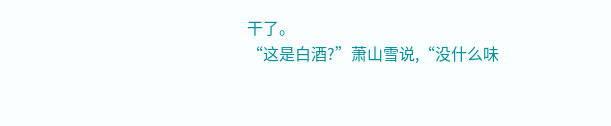干了。
“这是白酒?”萧山雪说,“没什么味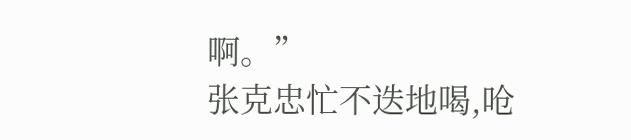啊。”
张克忠忙不迭地喝,呛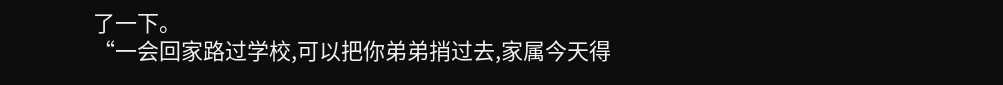了一下。
“一会回家路过学校,可以把你弟弟捎过去,家属今天得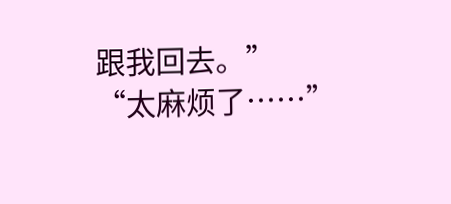跟我回去。”
“太麻烦了……”